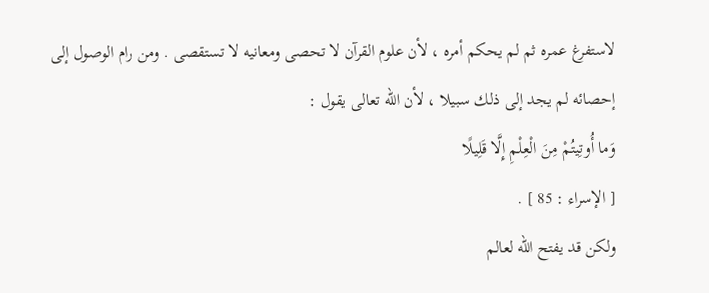لاستفرغ عمره ثم لم يحكم أمره ، لأن علوم القرآن لا تحصى ومعانيه لا تستقصى . ومن رام الوصول إلى إحصائه لم يجد إلى ذلك سبيلا ، لأن اللّه تعالى يقول :
وَما أُوتِيتُمْ مِنَ الْعِلْمِ إِلَّا قَلِيلًا
[ الإسراء : 85 ] .
ولكن قد يفتح اللّه لعالم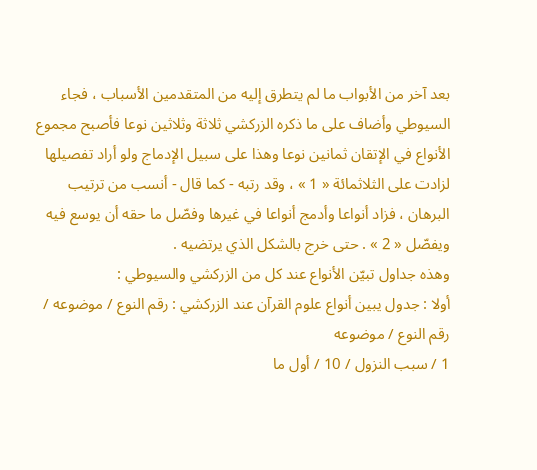بعد آخر من الأبواب ما لم يتطرق إليه من المتقدمين الأسباب ، فجاء السيوطي وأضاف على ما ذكره الزركشي ثلاثة وثلاثين نوعا فأصبح مجموع الأنواع في الإتقان ثمانين نوعا وهذا على سبيل الإدماج ولو أراد تفصيلها لزادت على الثلاثمائة « 1 » ، وقد رتبه - كما قال - أنسب من ترتيب البرهان ، فزاد أنواعا وأدمج أنواعا في غيرها وفصّل ما حقه أن يوسع فيه ويفصّل « 2 » . حتى خرج بالشكل الذي يرتضيه .
وهذه جداول تبيّن الأنواع عند كل من الزركشي والسيوطي :
أولا : جدول يبين أنواع علوم القرآن عند الزركشي : رقم النوع / موضوعه / رقم النوع / موضوعه
1 / سبب النزول / 10 / أول ما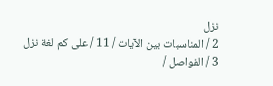نزل
2 / المناسبات بين الآيات / 11 / على كم لغة نزل
3 / الفواصل /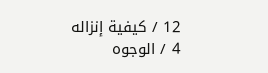12 / كيفية إنزاله
4 / الوجوه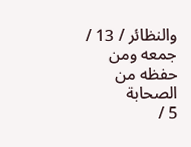والنظائر / 13 / جمعه ومن حفظه من الصحابة
5 /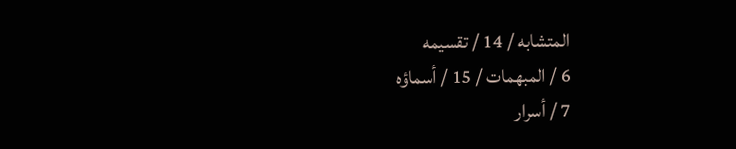المتشابه / 14 / تقسيمه
6 / المبهمات / 15 / أسماؤه
7 / أسرار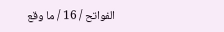الفواتح / 16 / ما وقع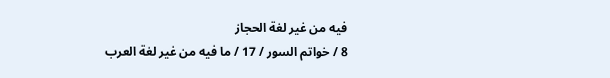فيه من غير لغة الحجاز
8 / خواتم السور / 17 / ما فيه من غير لغة العرب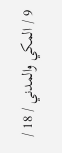9 / المكي والمدني / 18 /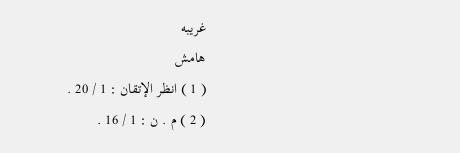غريبه
هامش
( 1 ) انظر الإتقان : 1 / 20 .
( 2 ) م . ن : 1 / 16 .